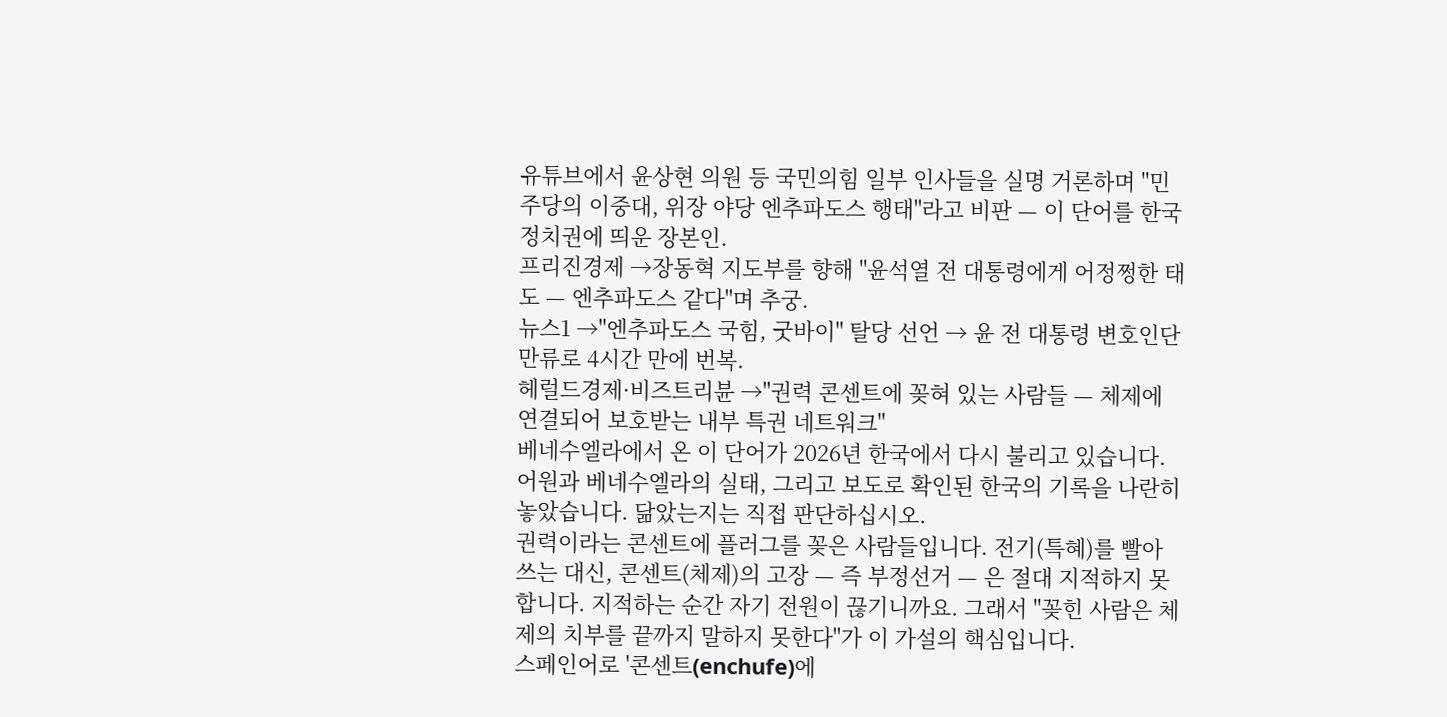유튜브에서 윤상현 의원 등 국민의힘 일부 인사들을 실명 거론하며 "민주당의 이중대, 위장 야당 엔추파도스 행태"라고 비판 — 이 단어를 한국 정치권에 띄운 장본인.
프리진경제 →장동혁 지도부를 향해 "윤석열 전 대통령에게 어정쩡한 태도 — 엔추파도스 같다"며 추궁.
뉴스1 →"엔추파도스 국힘, 굿바이" 탈당 선언 → 윤 전 대통령 변호인단 만류로 4시간 만에 번복.
헤럴드경제·비즈트리뷴 →"권력 콘센트에 꽂혀 있는 사람들 — 체제에 연결되어 보호받는 내부 특권 네트워크"
베네수엘라에서 온 이 단어가 2026년 한국에서 다시 불리고 있습니다. 어원과 베네수엘라의 실태, 그리고 보도로 확인된 한국의 기록을 나란히 놓았습니다. 닮았는지는 직접 판단하십시오.
권력이라는 콘센트에 플러그를 꽂은 사람들입니다. 전기(특혜)를 빨아 쓰는 대신, 콘센트(체제)의 고장 — 즉 부정선거 — 은 절대 지적하지 못합니다. 지적하는 순간 자기 전원이 끊기니까요. 그래서 "꽂힌 사람은 체제의 치부를 끝까지 말하지 못한다"가 이 가설의 핵심입니다.
스페인어로 '콘센트(enchufe)에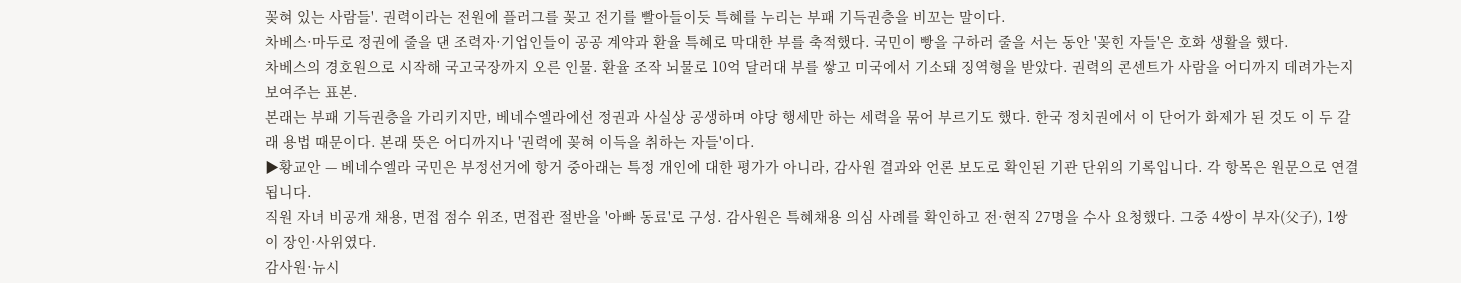꽂혀 있는 사람들'. 권력이라는 전원에 플러그를 꽂고 전기를 빨아들이듯 특혜를 누리는 부패 기득권층을 비꼬는 말이다.
차베스·마두로 정권에 줄을 댄 조력자·기업인들이 공공 계약과 환율 특혜로 막대한 부를 축적했다. 국민이 빵을 구하러 줄을 서는 동안 '꽂힌 자들'은 호화 생활을 했다.
차베스의 경호원으로 시작해 국고국장까지 오른 인물. 환율 조작 뇌물로 10억 달러대 부를 쌓고 미국에서 기소돼 징역형을 받았다. 권력의 콘센트가 사람을 어디까지 데려가는지 보여주는 표본.
본래는 부패 기득권층을 가리키지만, 베네수엘라에선 정권과 사실상 공생하며 야당 행세만 하는 세력을 묶어 부르기도 했다. 한국 정치권에서 이 단어가 화제가 된 것도 이 두 갈래 용법 때문이다. 본래 뜻은 어디까지나 '권력에 꽂혀 이득을 취하는 자들'이다.
▶황교안 — 베네수엘라 국민은 부정선거에 항거 중아래는 특정 개인에 대한 평가가 아니라, 감사원 결과와 언론 보도로 확인된 기관 단위의 기록입니다. 각 항목은 원문으로 연결됩니다.
직원 자녀 비공개 채용, 면접 점수 위조, 면접관 절반을 '아빠 동료'로 구성. 감사원은 특혜채용 의심 사례를 확인하고 전·현직 27명을 수사 요청했다. 그중 4쌍이 부자(父子), 1쌍이 장인·사위였다.
감사원·뉴시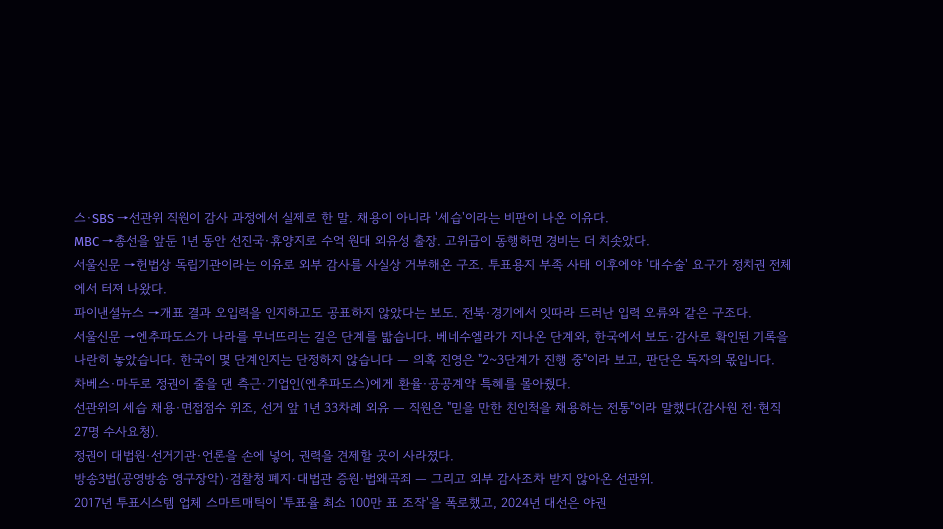스·SBS →선관위 직원이 감사 과정에서 실제로 한 말. 채용이 아니라 '세습'이라는 비판이 나온 이유다.
MBC →총선을 앞둔 1년 동안 선진국·휴양지로 수억 원대 외유성 출장. 고위급이 동행하면 경비는 더 치솟았다.
서울신문 →헌법상 독립기관이라는 이유로 외부 감사를 사실상 거부해온 구조. 투표용지 부족 사태 이후에야 '대수술' 요구가 정치권 전체에서 터져 나왔다.
파이낸셜뉴스 →개표 결과 오입력을 인지하고도 공표하지 않았다는 보도. 전북·경기에서 잇따라 드러난 입력 오류와 같은 구조다.
서울신문 →엔추파도스가 나라를 무너뜨리는 길은 단계를 밟습니다. 베네수엘라가 지나온 단계와, 한국에서 보도·감사로 확인된 기록을 나란히 놓았습니다. 한국이 몇 단계인지는 단정하지 않습니다 — 의혹 진영은 "2~3단계가 진행 중"이라 보고, 판단은 독자의 몫입니다.
차베스·마두로 정권이 줄을 댄 측근·기업인(엔추파도스)에게 환율·공공계약 특혜를 몰아줬다.
선관위의 세습 채용·면접점수 위조, 선거 앞 1년 33차례 외유 — 직원은 "믿을 만한 친인척을 채용하는 전통"이라 말했다(감사원 전·현직 27명 수사요청).
정권이 대법원·선거기관·언론을 손에 넣어, 권력을 견제할 곳이 사라졌다.
방송3법(공영방송 영구장악)·검찰청 폐지·대법관 증원·법왜곡죄 — 그리고 외부 감사조차 받지 않아온 선관위.
2017년 투표시스템 업체 스마트매틱이 '투표율 최소 100만 표 조작'을 폭로했고, 2024년 대선은 야권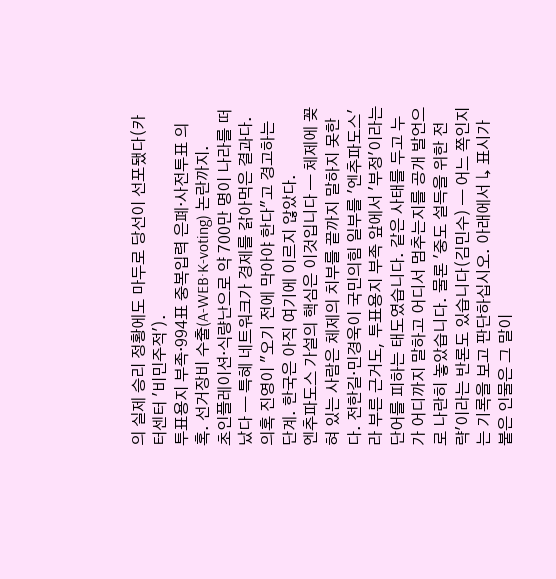의 실제 승리 정황에도 마두로 당선이 선포됐다(카터센터 '비민주적').
투표용지 부족·994표 중복입력 은폐·사전투표 의혹. 선거장비 수출(A-WEB·K-voting) 논란까지.
초인플레이션·식량난으로 약 700만 명이 나라를 떠났다 — 특혜 네트워크가 경제를 갉아먹은 결과다.
의혹 진영이 "오기 전에 막아야 한다"고 경고하는 단계. 한국은 아직 여기에 이르지 않았다.
엔추파도스 가설의 핵심은 이것입니다 — 체제에 꽂혀 있는 사람은 체제의 치부를 끝까지 말하지 못한다. 전한길·민경욱이 국민의힘 일부를 '엔추파도스'라 부른 근거도, 투표용지 부족 앞에서 '부정'이라는 단어를 피하는 태도였습니다. 같은 사태를 두고 누가 어디까지 말하고 어디서 멈추는지를 공개 발언으로 나란히 놓았습니다. 물론 '중도 설득을 위한 전략'이라는 반론도 있습니다(김민수) — 어느 쪽인지는 기록을 보고 판단하십시오. 아래에서 ↳ 표시가 붙은 인물은 그 말이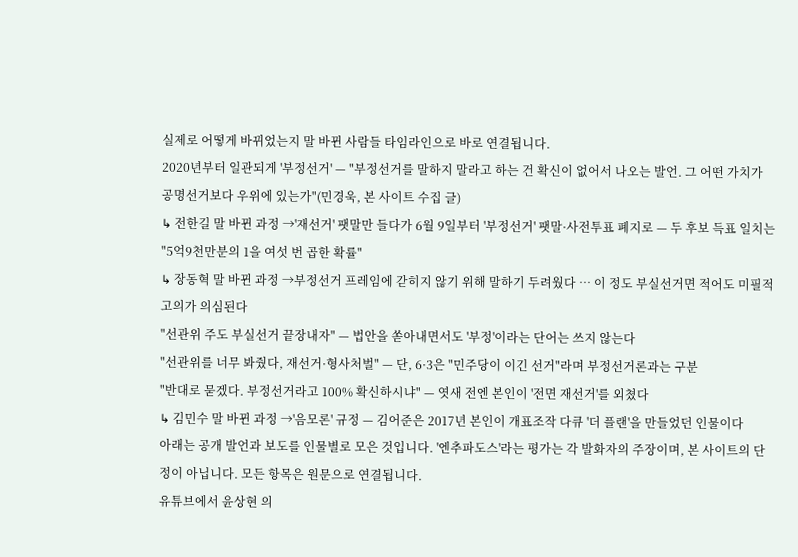실제로 어떻게 바뀌었는지 말 바뀐 사람들 타임라인으로 바로 연결됩니다.
2020년부터 일관되게 '부정선거' — "부정선거를 말하지 말라고 하는 건 확신이 없어서 나오는 발언. 그 어떤 가치가 공명선거보다 우위에 있는가"(민경욱, 본 사이트 수집 글)
↳ 전한길 말 바뀐 과정 →'재선거' 팻말만 들다가 6월 9일부터 '부정선거' 팻말·사전투표 폐지로 — 두 후보 득표 일치는 "5억9천만분의 1을 여섯 번 곱한 확률"
↳ 장동혁 말 바뀐 과정 →부정선거 프레임에 갇히지 않기 위해 말하기 두려웠다 … 이 정도 부실선거면 적어도 미필적 고의가 의심된다
"선관위 주도 부실선거 끝장내자" — 법안을 쏟아내면서도 '부정'이라는 단어는 쓰지 않는다
"선관위를 너무 봐줬다, 재선거·형사처벌" — 단, 6·3은 "민주당이 이긴 선거"라며 부정선거론과는 구분
"반대로 묻겠다. 부정선거라고 100% 확신하시냐" — 엿새 전엔 본인이 '전면 재선거'를 외쳤다
↳ 김민수 말 바뀐 과정 →'음모론' 규정 — 김어준은 2017년 본인이 개표조작 다큐 '더 플랜'을 만들었던 인물이다
아래는 공개 발언과 보도를 인물별로 모은 것입니다. '엔추파도스'라는 평가는 각 발화자의 주장이며, 본 사이트의 단정이 아닙니다. 모든 항목은 원문으로 연결됩니다.
유튜브에서 윤상현 의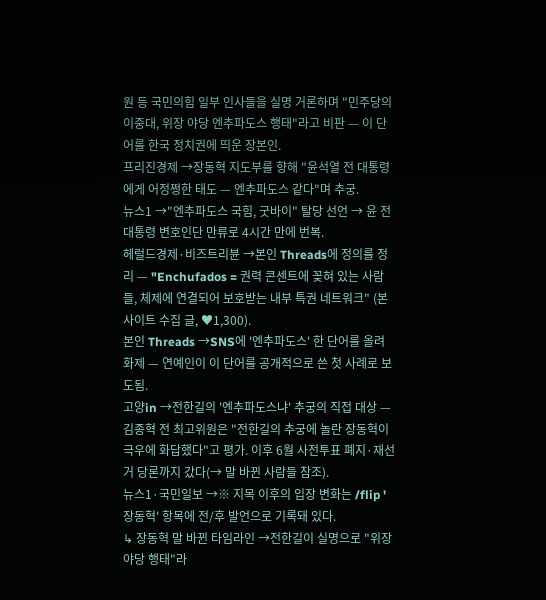원 등 국민의힘 일부 인사들을 실명 거론하며 "민주당의 이중대, 위장 야당 엔추파도스 행태"라고 비판 — 이 단어를 한국 정치권에 띄운 장본인.
프리진경제 →장동혁 지도부를 향해 "윤석열 전 대통령에게 어정쩡한 태도 — 엔추파도스 같다"며 추궁.
뉴스1 →"엔추파도스 국힘, 굿바이" 탈당 선언 → 윤 전 대통령 변호인단 만류로 4시간 만에 번복.
헤럴드경제·비즈트리뷴 →본인 Threads에 정의를 정리 — "Enchufados = 권력 콘센트에 꽂혀 있는 사람들, 체제에 연결되어 보호받는 내부 특권 네트워크" (본 사이트 수집 글, ♥1,300).
본인 Threads →SNS에 '엔추파도스' 한 단어를 올려 화제 — 연예인이 이 단어를 공개적으로 쓴 첫 사례로 보도됨.
고양in →전한길의 '엔추파도스냐' 추궁의 직접 대상 — 김종혁 전 최고위원은 "전한길의 추궁에 놀란 장동혁이 극우에 화답했다"고 평가. 이후 6월 사전투표 폐지·재선거 당론까지 갔다(→ 말 바뀐 사람들 참조).
뉴스1·국민일보 →※ 지목 이후의 입장 변화는 /flip '장동혁' 항목에 전/후 발언으로 기록돼 있다.
↳ 장동혁 말 바뀐 타임라인 →전한길이 실명으로 "위장 야당 행태"라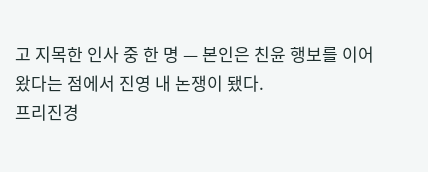고 지목한 인사 중 한 명 — 본인은 친윤 행보를 이어왔다는 점에서 진영 내 논쟁이 됐다.
프리진경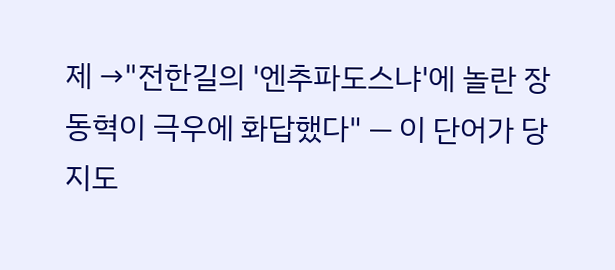제 →"전한길의 '엔추파도스냐'에 놀란 장동혁이 극우에 화답했다" — 이 단어가 당 지도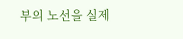부의 노선을 실제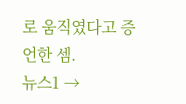로 움직였다고 증언한 셈.
뉴스1 →